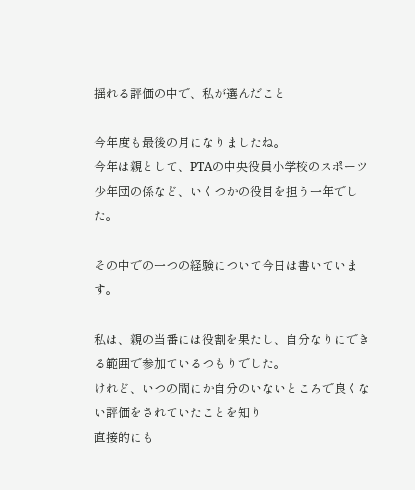揺れる評価の中で、私が選んだこと

今年度も最後の月になりましたね。
今年は親として、PTAの中央役員小学校のスポーツ少年団の係など、いくつかの役目を担う一年でした。

その中での一つの経験について今日は書いています。

私は、親の当番には役割を果たし、自分なりにできる範囲で参加ているつもりでした。
けれど、いつの間にか自分のいないところで良くない評価をされていたことを知り
直接的にも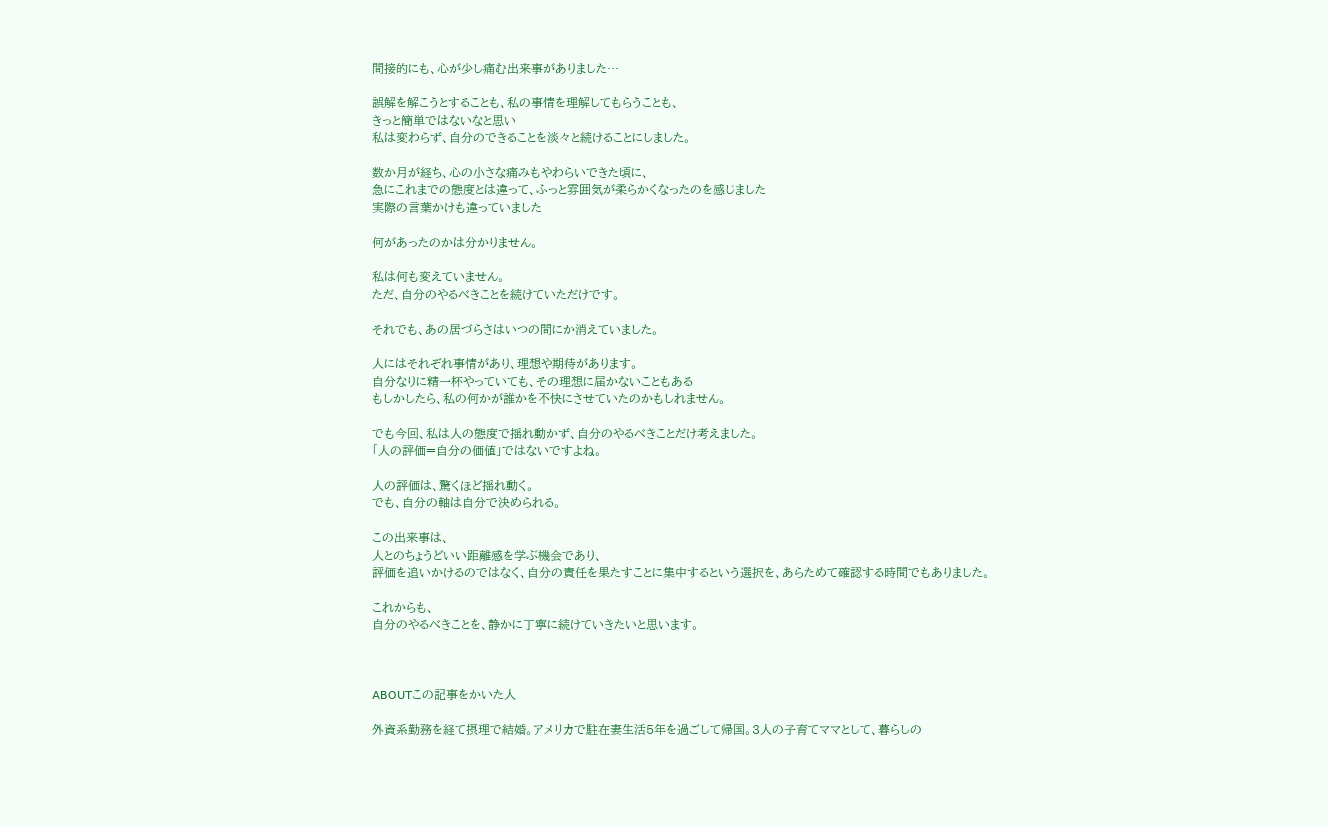間接的にも、心が少し痛む出来事がありました…

誤解を解こうとすることも、私の事情を理解してもらうことも、
きっと簡単ではないなと思い
私は変わらず、自分のできることを淡々と続けることにしました。

数か月が経ち、心の小さな痛みもやわらいできた頃に、
急にこれまでの態度とは違って、ふっと雰囲気が柔らかくなったのを感じました
実際の言葉かけも違っていました

何があったのかは分かりません。

私は何も変えていません。
ただ、自分のやるべきことを続けていただけです。

それでも、あの居づらさはいつの間にか消えていました。

人にはそれぞれ事情があり、理想や期待があります。
自分なりに精一杯やっていても、その理想に届かないこともある
もしかしたら、私の何かが誰かを不快にさせていたのかもしれません。

でも今回、私は人の態度で揺れ動かず、自分のやるべきことだけ考えました。
「人の評価=自分の価値」ではないですよね。

人の評価は、驚くほど揺れ動く。
でも、自分の軸は自分で決められる。

この出来事は、
人とのちょうどいい距離感を学ぶ機会であり、
評価を追いかけるのではなく、自分の責任を果たすことに集中するという選択を、あらためて確認する時間でもありました。

これからも、
自分のやるべきことを、静かに丁寧に続けていきたいと思います。



ABOUTこの記事をかいた人

外資系勤務を経て摂理で結婚。アメリカで駐在妻生活5年を過ごして帰国。3人の子育てママとして、暮らしの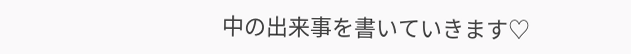中の出来事を書いていきます♡